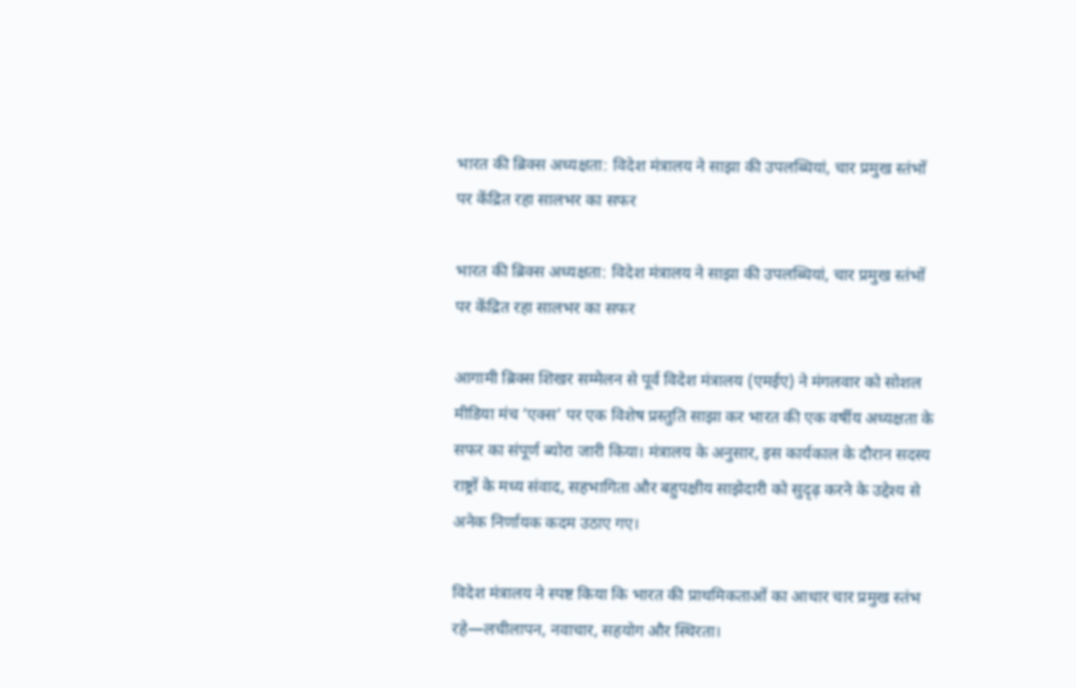भारत की ब्रिक्स अध्यक्षता: विदेश मंत्रालय ने साझा की उपलब्धियां, चार प्रमुख स्तंभों पर केंद्रित रहा सालभर का सफर

भारत की ब्रिक्स अध्यक्षता: विदेश मंत्रालय ने साझा की उपलब्धियां, चार प्रमुख स्तंभों पर केंद्रित रहा सालभर का सफर

आगामी ब्रिक्स शिखर सम्मेलन से पूर्व विदेश मंत्रालय (एमईए) ने मंगलवार को सोशल मीडिया मंच ‘एक्स’ पर एक विशेष प्रस्तुति साझा कर भारत की एक वर्षीय अध्यक्षता के सफर का संपूर्ण ब्योरा जारी किया। मंत्रालय के अनुसार, इस कार्यकाल के दौरान सदस्य राष्ट्रों के मध्य संवाद, सहभागिता और बहुपक्षीय साझेदारी को सुदृढ़ करने के उद्देश्य से अनेक निर्णायक कदम उठाए गए।

विदेश मंत्रालय ने स्पष्ट किया कि भारत की प्राथमिकताओं का आधार चार प्रमुख स्तंभ रहे—लचीलापन, नवाचार, सहयोग और स्थिरता।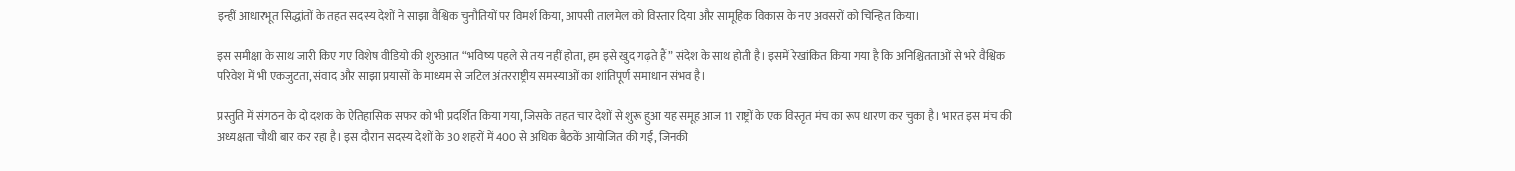इन्हीं आधारभूत सिद्धांतों के तहत सदस्य देशों ने साझा वैश्विक चुनौतियों पर विमर्श किया, आपसी तालमेल को विस्तार दिया और सामूहिक विकास के नए अवसरों को चिन्हित किया।

इस समीक्षा के साथ जारी किए गए विशेष वीडियो की शुरुआत “भविष्य पहले से तय नहीं होता, हम इसे खुद गढ़ते हैं” संदेश के साथ होती है। इसमें रेखांकित किया गया है कि अनिश्चितताओं से भरे वैश्विक परिवेश में भी एकजुटता, संवाद और साझा प्रयासों के माध्यम से जटिल अंतरराष्ट्रीय समस्याओं का शांतिपूर्ण समाधान संभव है।

प्रस्तुति में संगठन के दो दशक के ऐतिहासिक सफर को भी प्रदर्शित किया गया, जिसके तहत चार देशों से शुरू हुआ यह समूह आज 11 राष्ट्रों के एक विस्तृत मंच का रूप धारण कर चुका है। भारत इस मंच की अध्यक्षता चौथी बार कर रहा है। इस दौरान सदस्य देशों के 30 शहरों में 400 से अधिक बैठकें आयोजित की गईं, जिनकी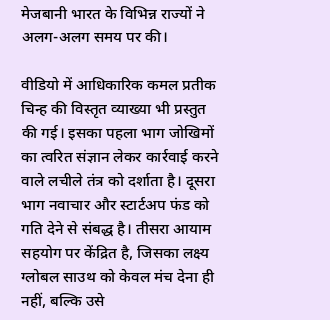मेजबानी भारत के विभिन्न राज्यों ने अलग-अलग समय पर की।

वीडियो में आधिकारिक कमल प्रतीक चिन्ह की विस्तृत व्याख्या भी प्रस्तुत की गई। इसका पहला भाग जोखिमों का त्वरित संज्ञान लेकर कार्रवाई करने वाले लचीले तंत्र को दर्शाता है। दूसरा भाग नवाचार और स्टार्टअप फंड को गति देने से संबद्ध है। तीसरा आयाम सहयोग पर केंद्रित है, जिसका लक्ष्य ग्लोबल साउथ को केवल मंच देना ही नहीं, बल्कि उसे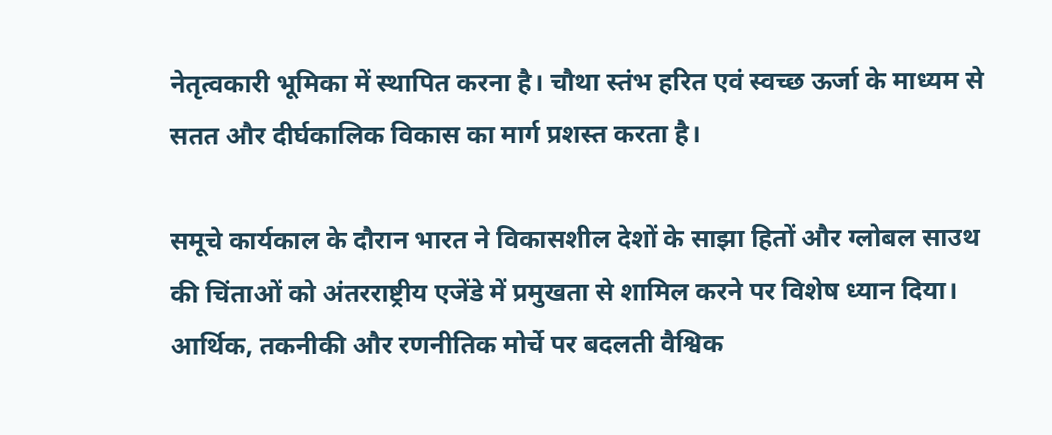नेतृत्वकारी भूमिका में स्थापित करना है। चौथा स्तंभ हरित एवं स्वच्छ ऊर्जा के माध्यम से सतत और दीर्घकालिक विकास का मार्ग प्रशस्त करता है।

समूचे कार्यकाल के दौरान भारत ने विकासशील देशों के साझा हितों और ग्लोबल साउथ की चिंताओं को अंतरराष्ट्रीय एजेंडे में प्रमुखता से शामिल करने पर विशेष ध्यान दिया। आर्थिक, तकनीकी और रणनीतिक मोर्चे पर बदलती वैश्विक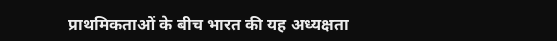प्राथमिकताओं के बीच भारत की यह अध्यक्षता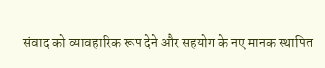संवाद को व्यावहारिक रूप देने और सहयोग के नए मानक स्थापित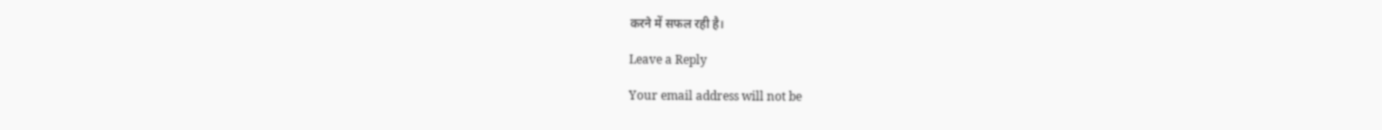करने में सफल रही है।

Leave a Reply

Your email address will not be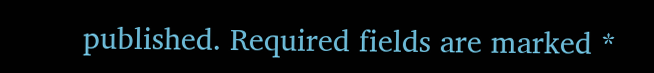published. Required fields are marked *